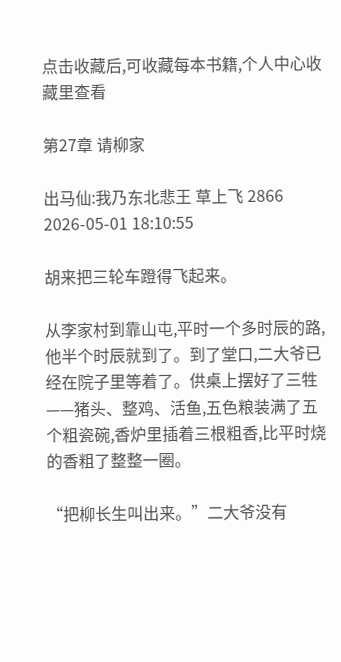点击收藏后,可收藏每本书籍,个人中心收藏里查看

第27章 请柳家

出马仙:我乃东北悲王 草上飞 2866 2026-05-01 18:10:55

胡来把三轮车蹬得飞起来。

从李家村到靠山屯,平时一个多时辰的路,他半个时辰就到了。到了堂口,二大爷已经在院子里等着了。供桌上摆好了三牲——猪头、整鸡、活鱼,五色粮装满了五个粗瓷碗,香炉里插着三根粗香,比平时烧的香粗了整整一圈。

“把柳长生叫出来。”二大爷没有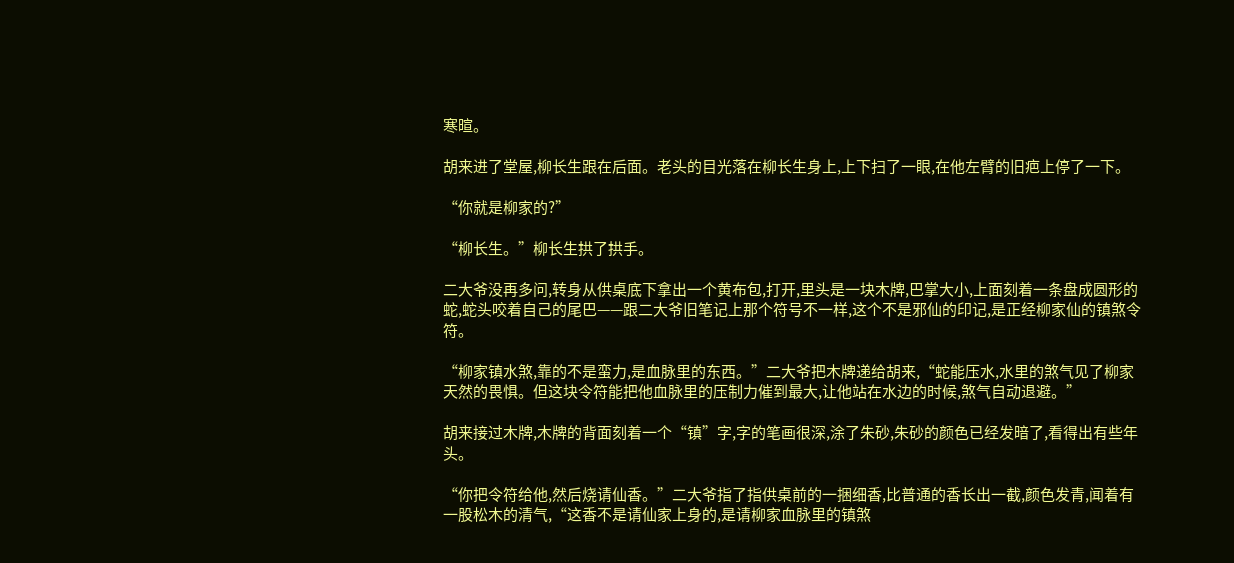寒暄。

胡来进了堂屋,柳长生跟在后面。老头的目光落在柳长生身上,上下扫了一眼,在他左臂的旧疤上停了一下。

“你就是柳家的?”

“柳长生。”柳长生拱了拱手。

二大爷没再多问,转身从供桌底下拿出一个黄布包,打开,里头是一块木牌,巴掌大小,上面刻着一条盘成圆形的蛇,蛇头咬着自己的尾巴——跟二大爷旧笔记上那个符号不一样,这个不是邪仙的印记,是正经柳家仙的镇煞令符。

“柳家镇水煞,靠的不是蛮力,是血脉里的东西。”二大爷把木牌递给胡来,“蛇能压水,水里的煞气见了柳家天然的畏惧。但这块令符能把他血脉里的压制力催到最大,让他站在水边的时候,煞气自动退避。”

胡来接过木牌,木牌的背面刻着一个“镇”字,字的笔画很深,涂了朱砂,朱砂的颜色已经发暗了,看得出有些年头。

“你把令符给他,然后烧请仙香。”二大爷指了指供桌前的一捆细香,比普通的香长出一截,颜色发青,闻着有一股松木的清气,“这香不是请仙家上身的,是请柳家血脉里的镇煞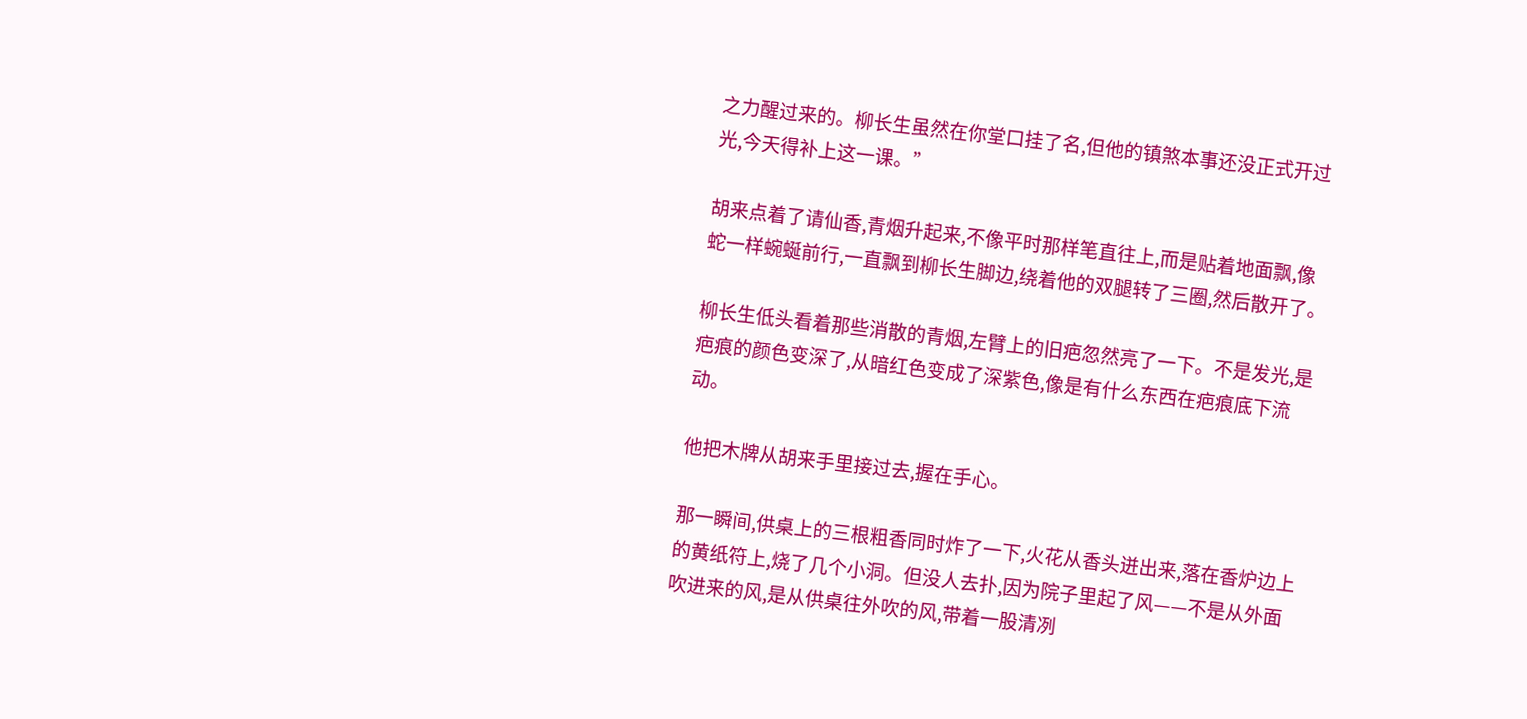之力醒过来的。柳长生虽然在你堂口挂了名,但他的镇煞本事还没正式开过光,今天得补上这一课。”

胡来点着了请仙香,青烟升起来,不像平时那样笔直往上,而是贴着地面飘,像蛇一样蜿蜒前行,一直飘到柳长生脚边,绕着他的双腿转了三圈,然后散开了。

柳长生低头看着那些消散的青烟,左臂上的旧疤忽然亮了一下。不是发光,是疤痕的颜色变深了,从暗红色变成了深紫色,像是有什么东西在疤痕底下流动。

他把木牌从胡来手里接过去,握在手心。

那一瞬间,供桌上的三根粗香同时炸了一下,火花从香头迸出来,落在香炉边上的黄纸符上,烧了几个小洞。但没人去扑,因为院子里起了风——不是从外面吹进来的风,是从供桌往外吹的风,带着一股清冽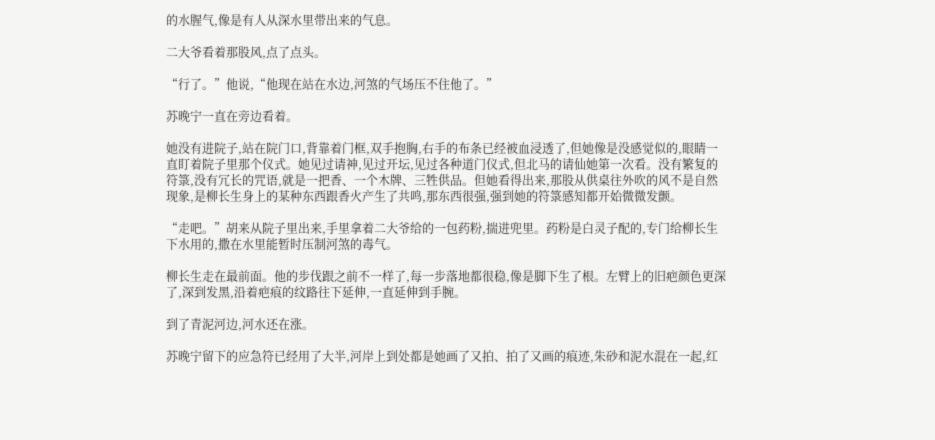的水腥气,像是有人从深水里带出来的气息。

二大爷看着那股风,点了点头。

“行了。”他说,“他现在站在水边,河煞的气场压不住他了。”

苏晚宁一直在旁边看着。

她没有进院子,站在院门口,背靠着门框,双手抱胸,右手的布条已经被血浸透了,但她像是没感觉似的,眼睛一直盯着院子里那个仪式。她见过请神,见过开坛,见过各种道门仪式,但北马的请仙她第一次看。没有繁复的符箓,没有冗长的咒语,就是一把香、一个木牌、三牲供品。但她看得出来,那股从供桌往外吹的风不是自然现象,是柳长生身上的某种东西跟香火产生了共鸣,那东西很强,强到她的符箓感知都开始微微发颤。

“走吧。”胡来从院子里出来,手里拿着二大爷给的一包药粉,揣进兜里。药粉是白灵子配的,专门给柳长生下水用的,撒在水里能暂时压制河煞的毒气。

柳长生走在最前面。他的步伐跟之前不一样了,每一步落地都很稳,像是脚下生了根。左臂上的旧疤颜色更深了,深到发黑,沿着疤痕的纹路往下延伸,一直延伸到手腕。

到了青泥河边,河水还在涨。

苏晚宁留下的应急符已经用了大半,河岸上到处都是她画了又拍、拍了又画的痕迹,朱砂和泥水混在一起,红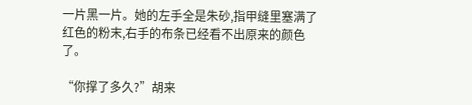一片黑一片。她的左手全是朱砂,指甲缝里塞满了红色的粉末,右手的布条已经看不出原来的颜色了。

“你撑了多久?”胡来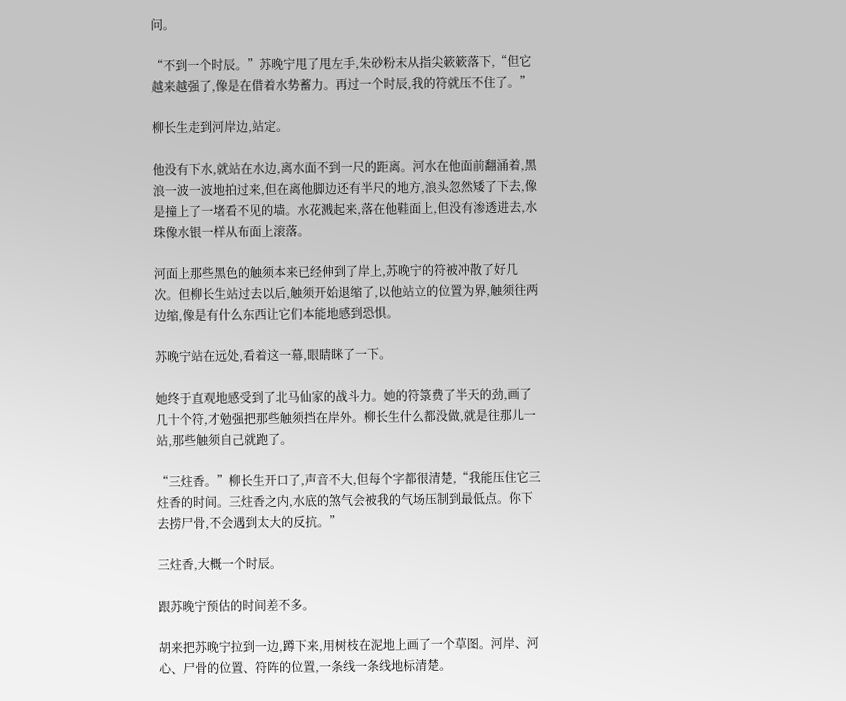问。

“不到一个时辰。”苏晚宁甩了甩左手,朱砂粉末从指尖簌簌落下,“但它越来越强了,像是在借着水势蓄力。再过一个时辰,我的符就压不住了。”

柳长生走到河岸边,站定。

他没有下水,就站在水边,离水面不到一尺的距离。河水在他面前翻涌着,黑浪一波一波地拍过来,但在离他脚边还有半尺的地方,浪头忽然矮了下去,像是撞上了一堵看不见的墙。水花溅起来,落在他鞋面上,但没有渗透进去,水珠像水银一样从布面上滚落。

河面上那些黑色的触须本来已经伸到了岸上,苏晚宁的符被冲散了好几次。但柳长生站过去以后,触须开始退缩了,以他站立的位置为界,触须往两边缩,像是有什么东西让它们本能地感到恐惧。

苏晚宁站在远处,看着这一幕,眼睛眯了一下。

她终于直观地感受到了北马仙家的战斗力。她的符箓费了半天的劲,画了几十个符,才勉强把那些触须挡在岸外。柳长生什么都没做,就是往那儿一站,那些触须自己就跑了。

“三炷香。”柳长生开口了,声音不大,但每个字都很清楚,“我能压住它三炷香的时间。三炷香之内,水底的煞气会被我的气场压制到最低点。你下去捞尸骨,不会遇到太大的反抗。”

三炷香,大概一个时辰。

跟苏晚宁预估的时间差不多。

胡来把苏晚宁拉到一边,蹲下来,用树枝在泥地上画了一个草图。河岸、河心、尸骨的位置、符阵的位置,一条线一条线地标清楚。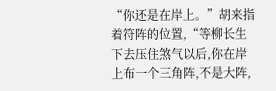“你还是在岸上。”胡来指着符阵的位置,“等柳长生下去压住煞气以后,你在岸上布一个三角阵,不是大阵,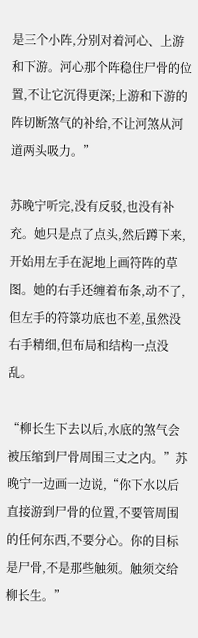是三个小阵,分别对着河心、上游和下游。河心那个阵稳住尸骨的位置,不让它沉得更深;上游和下游的阵切断煞气的补给,不让河煞从河道两头吸力。”

苏晚宁听完,没有反驳,也没有补充。她只是点了点头,然后蹲下来,开始用左手在泥地上画符阵的草图。她的右手还缠着布条,动不了,但左手的符箓功底也不差,虽然没右手精细,但布局和结构一点没乱。

“柳长生下去以后,水底的煞气会被压缩到尸骨周围三丈之内。”苏晚宁一边画一边说,“你下水以后直接游到尸骨的位置,不要管周围的任何东西,不要分心。你的目标是尸骨,不是那些触须。触须交给柳长生。”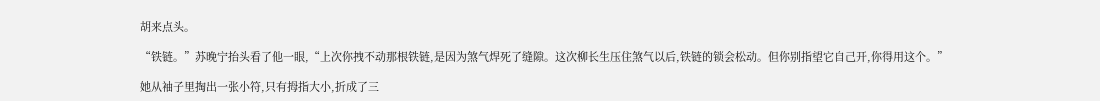胡来点头。

“铁链。”苏晚宁抬头看了他一眼,“上次你拽不动那根铁链,是因为煞气焊死了缝隙。这次柳长生压住煞气以后,铁链的锁会松动。但你别指望它自己开,你得用这个。”

她从袖子里掏出一张小符,只有拇指大小,折成了三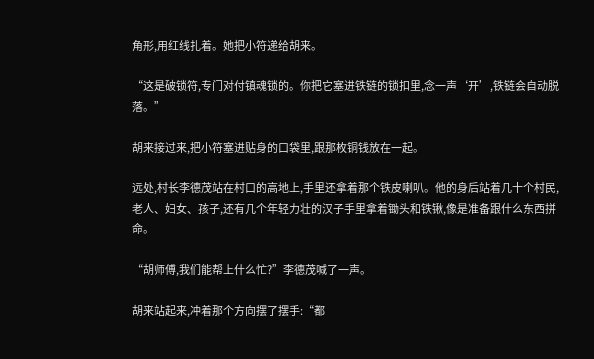角形,用红线扎着。她把小符递给胡来。

“这是破锁符,专门对付镇魂锁的。你把它塞进铁链的锁扣里,念一声‘开’,铁链会自动脱落。”

胡来接过来,把小符塞进贴身的口袋里,跟那枚铜钱放在一起。

远处,村长李德茂站在村口的高地上,手里还拿着那个铁皮喇叭。他的身后站着几十个村民,老人、妇女、孩子,还有几个年轻力壮的汉子手里拿着锄头和铁锹,像是准备跟什么东西拼命。

“胡师傅,我们能帮上什么忙?”李德茂喊了一声。

胡来站起来,冲着那个方向摆了摆手:“都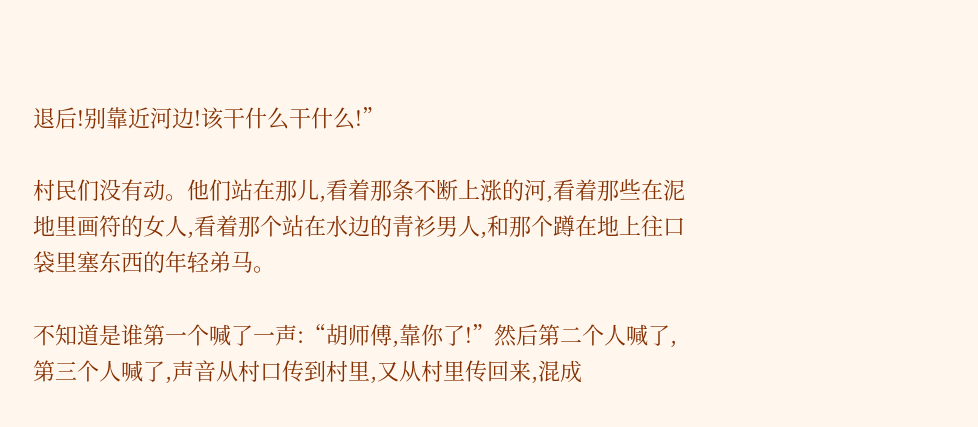退后!别靠近河边!该干什么干什么!”

村民们没有动。他们站在那儿,看着那条不断上涨的河,看着那些在泥地里画符的女人,看着那个站在水边的青衫男人,和那个蹲在地上往口袋里塞东西的年轻弟马。

不知道是谁第一个喊了一声:“胡师傅,靠你了!”然后第二个人喊了,第三个人喊了,声音从村口传到村里,又从村里传回来,混成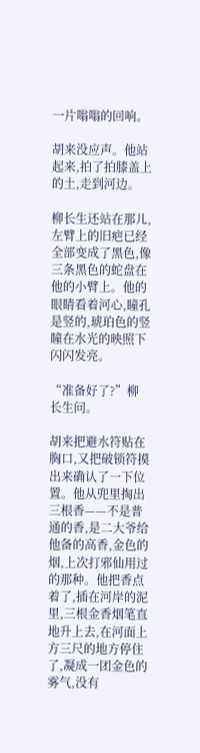一片嗡嗡的回响。

胡来没应声。他站起来,拍了拍膝盖上的土,走到河边。

柳长生还站在那儿,左臂上的旧疤已经全部变成了黑色,像三条黑色的蛇盘在他的小臂上。他的眼睛看着河心,瞳孔是竖的,琥珀色的竖瞳在水光的映照下闪闪发亮。

“准备好了?”柳长生问。

胡来把避水符贴在胸口,又把破锁符摸出来确认了一下位置。他从兜里掏出三根香——不是普通的香,是二大爷给他备的高香,金色的烟,上次打邪仙用过的那种。他把香点着了,插在河岸的泥里,三根金香烟笔直地升上去,在河面上方三尺的地方停住了,凝成一团金色的雾气,没有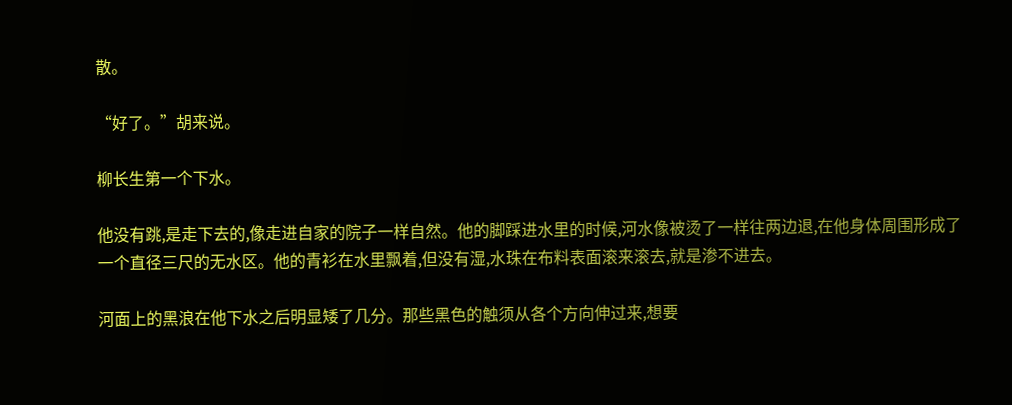散。

“好了。”胡来说。

柳长生第一个下水。

他没有跳,是走下去的,像走进自家的院子一样自然。他的脚踩进水里的时候,河水像被烫了一样往两边退,在他身体周围形成了一个直径三尺的无水区。他的青衫在水里飘着,但没有湿,水珠在布料表面滚来滚去,就是渗不进去。

河面上的黑浪在他下水之后明显矮了几分。那些黑色的触须从各个方向伸过来,想要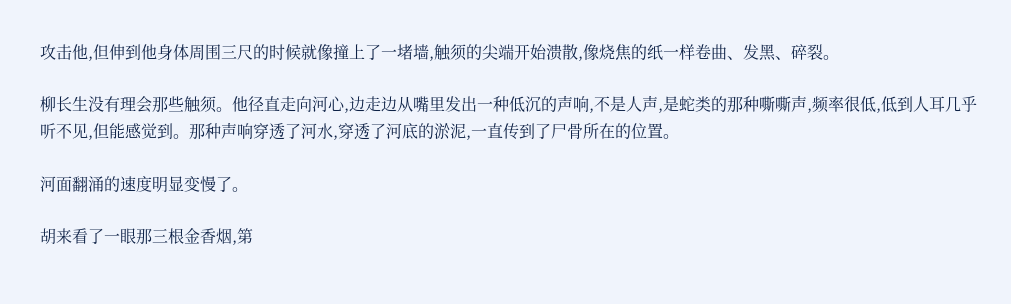攻击他,但伸到他身体周围三尺的时候就像撞上了一堵墙,触须的尖端开始溃散,像烧焦的纸一样卷曲、发黑、碎裂。

柳长生没有理会那些触须。他径直走向河心,边走边从嘴里发出一种低沉的声响,不是人声,是蛇类的那种嘶嘶声,频率很低,低到人耳几乎听不见,但能感觉到。那种声响穿透了河水,穿透了河底的淤泥,一直传到了尸骨所在的位置。

河面翻涌的速度明显变慢了。

胡来看了一眼那三根金香烟,第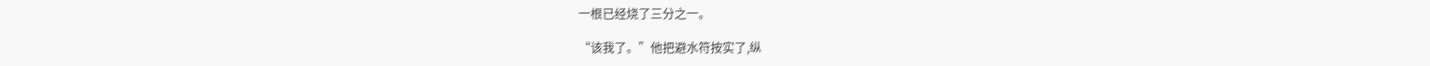一根已经烧了三分之一。

“该我了。”他把避水符按实了,纵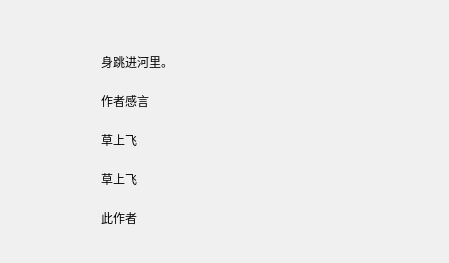身跳进河里。

作者感言

草上飞

草上飞

此作者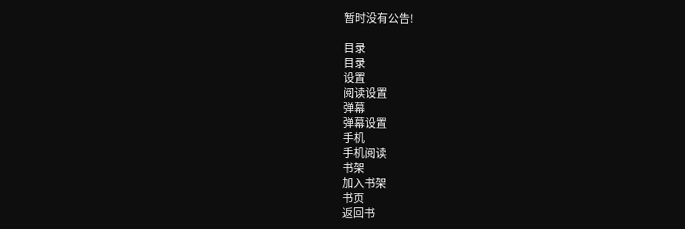暂时没有公告!

目录
目录
设置
阅读设置
弹幕
弹幕设置
手机
手机阅读
书架
加入书架
书页
返回书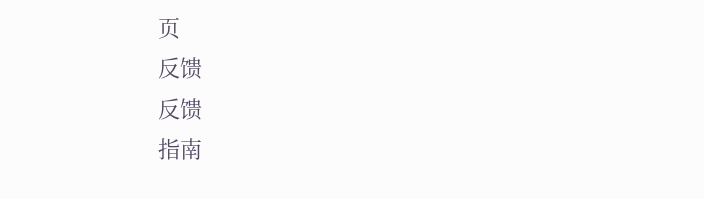页
反馈
反馈
指南